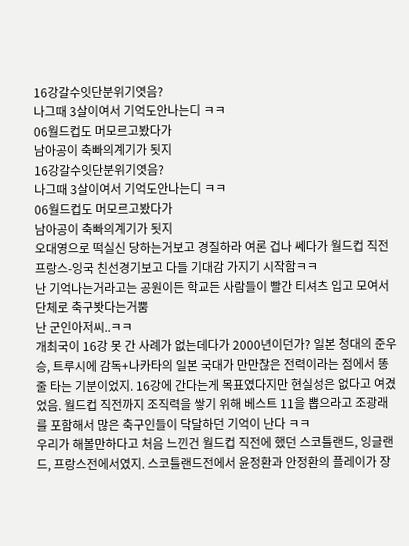16강갈수잇단분위기엿음?
나그때 3살이여서 기억도안나는디 ㅋㅋ
06월드컵도 머모르고봤다가
남아공이 축빠의계기가 됫지
16강갈수잇단분위기엿음?
나그때 3살이여서 기억도안나는디 ㅋㅋ
06월드컵도 머모르고봤다가
남아공이 축빠의계기가 됫지
오대영으로 떡실신 당하는거보고 경질하라 여론 겁나 쎄다가 월드컵 직전 프랑스-잉국 친선경기보고 다들 기대감 가지기 시작함ㅋㅋ
난 기억나는거라고는 공원이든 학교든 사람들이 빨간 티셔츠 입고 모여서 단체로 축구봣다는거뿜
난 군인아저씨..ㅋㅋ
개최국이 16강 못 간 사례가 없는데다가 2000년이던가? 일본 청대의 준우승, 트루시에 감독+나카타의 일본 국대가 만만찮은 전력이라는 점에서 똥줄 타는 기분이었지. 16강에 간다는게 목표였다지만 현실성은 없다고 여겼었음. 월드컵 직전까지 조직력을 쌓기 위해 베스트 11을 뽑으라고 조광래를 포함해서 많은 축구인들이 닥달하던 기억이 난다 ㅋㅋ
우리가 해볼만하다고 처음 느낀건 월드컵 직전에 했던 스코틀랜드, 잉글랜드, 프랑스전에서였지. 스코틀랜드전에서 윤정환과 안정환의 플레이가 장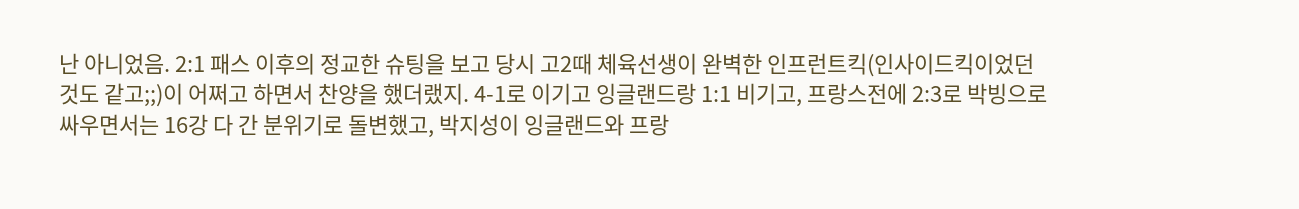난 아니었음. 2:1 패스 이후의 정교한 슈팅을 보고 당시 고2때 체육선생이 완벽한 인프런트킥(인사이드킥이었던것도 같고;;)이 어쩌고 하면서 찬양을 했더랬지. 4-1로 이기고 잉글랜드랑 1:1 비기고, 프랑스전에 2:3로 박빙으로 싸우면서는 16강 다 간 분위기로 돌변했고, 박지성이 잉글랜드와 프랑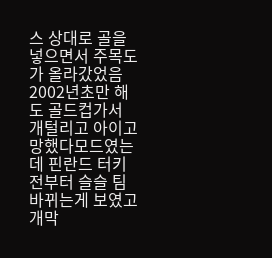스 상대로 골을 넣으면서 주목도가 올라갔었음
2002년초만 해도 골드컵가서 개털리고 아이고 망했다모드였는데 핀란드 터키전부터 슬슬 팀 바뀌는게 보였고 개막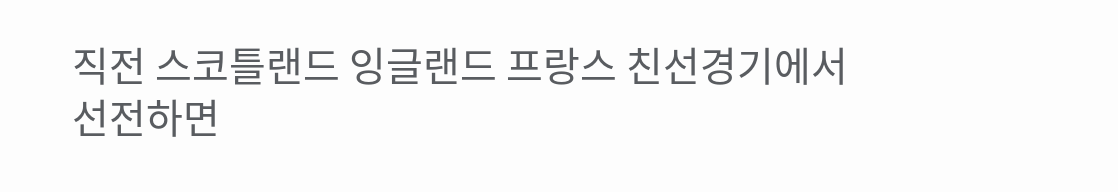직전 스코틀랜드 잉글랜드 프랑스 친선경기에서 선전하면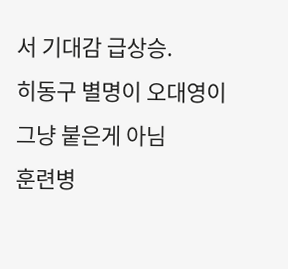서 기대감 급상승.
히동구 별명이 오대영이 그냥 붙은게 아님
훈련병